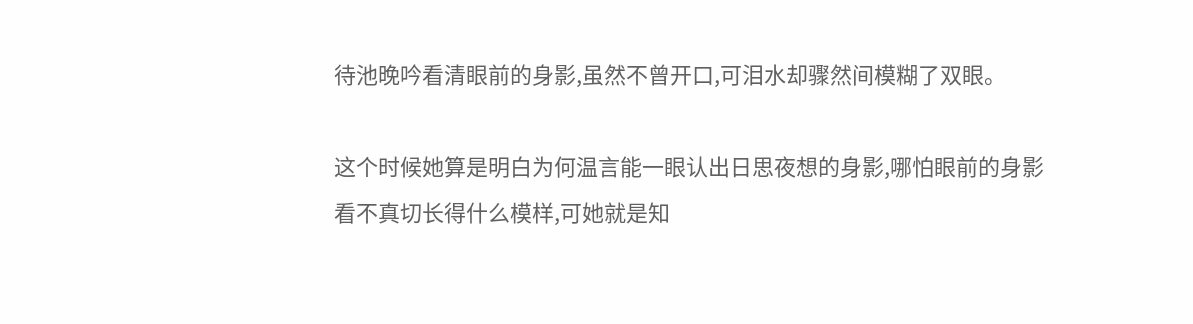待池晚吟看清眼前的身影,虽然不曾开口,可泪水却骤然间模糊了双眼。

这个时候她算是明白为何温言能一眼认出日思夜想的身影,哪怕眼前的身影看不真切长得什么模样,可她就是知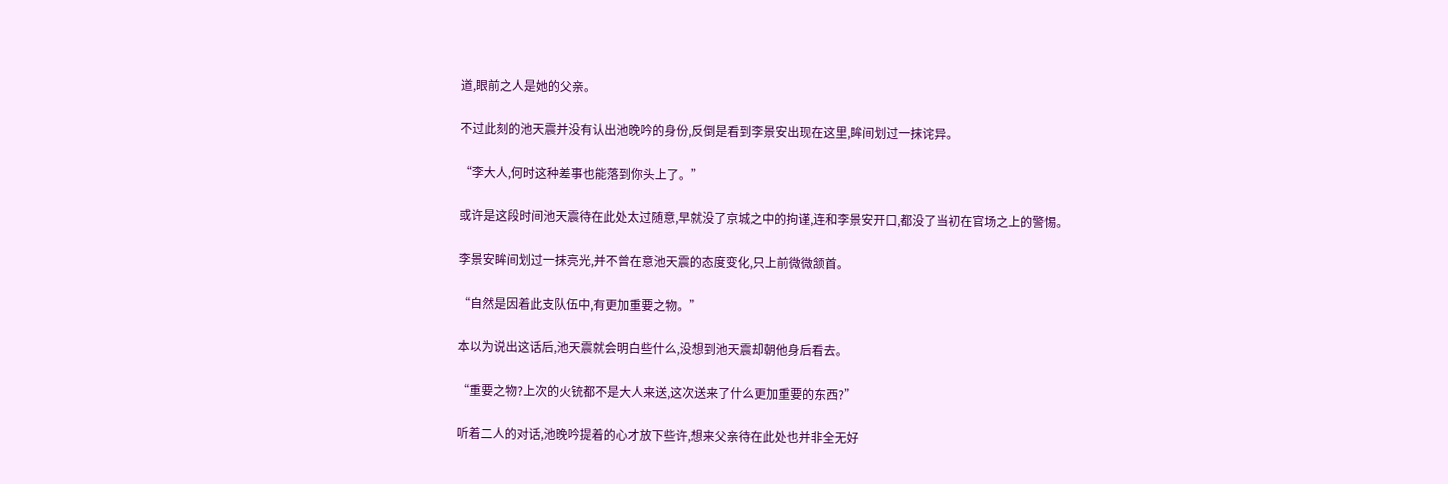道,眼前之人是她的父亲。

不过此刻的池天震并没有认出池晚吟的身份,反倒是看到李景安出现在这里,眸间划过一抹诧异。

“李大人,何时这种差事也能落到你头上了。”

或许是这段时间池天震待在此处太过随意,早就没了京城之中的拘谨,连和李景安开口,都没了当初在官场之上的警惕。

李景安眸间划过一抹亮光,并不曾在意池天震的态度变化,只上前微微颔首。

“自然是因着此支队伍中,有更加重要之物。”

本以为说出这话后,池天震就会明白些什么,没想到池天震却朝他身后看去。

“重要之物?上次的火铳都不是大人来送,这次送来了什么更加重要的东西?”

听着二人的对话,池晚吟提着的心才放下些许,想来父亲待在此处也并非全无好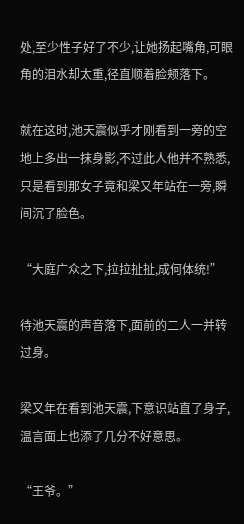处,至少性子好了不少,让她扬起嘴角,可眼角的泪水却太重,径直顺着脸颊落下。

就在这时,池天震似乎才刚看到一旁的空地上多出一抹身影,不过此人他并不熟悉,只是看到那女子竟和梁又年站在一旁,瞬间沉了脸色。

“大庭广众之下,拉拉扯扯,成何体统!”

待池天震的声音落下,面前的二人一并转过身。

梁又年在看到池天震,下意识站直了身子,温言面上也添了几分不好意思。

“王爷。”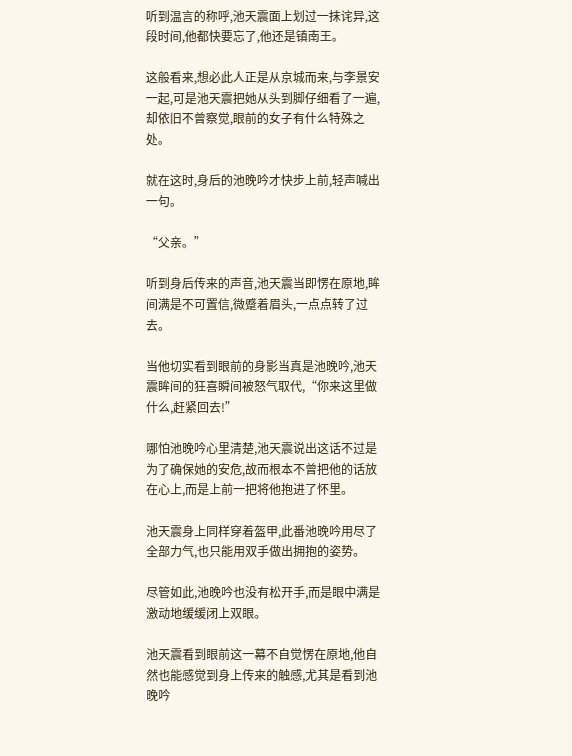听到温言的称呼,池天震面上划过一抹诧异,这段时间,他都快要忘了,他还是镇南王。

这般看来,想必此人正是从京城而来,与李景安一起,可是池天震把她从头到脚仔细看了一遍,却依旧不曾察觉,眼前的女子有什么特殊之处。

就在这时,身后的池晚吟才快步上前,轻声喊出一句。

“父亲。”

听到身后传来的声音,池天震当即愣在原地,眸间满是不可置信,微蹙着眉头,一点点转了过去。

当他切实看到眼前的身影当真是池晚吟,池天震眸间的狂喜瞬间被怒气取代,“你来这里做什么,赶紧回去!”

哪怕池晚吟心里清楚,池天震说出这话不过是为了确保她的安危,故而根本不曾把他的话放在心上,而是上前一把将他抱进了怀里。

池天震身上同样穿着盔甲,此番池晚吟用尽了全部力气,也只能用双手做出拥抱的姿势。

尽管如此,池晚吟也没有松开手,而是眼中满是激动地缓缓闭上双眼。

池天震看到眼前这一幕不自觉愣在原地,他自然也能感觉到身上传来的触感,尤其是看到池晚吟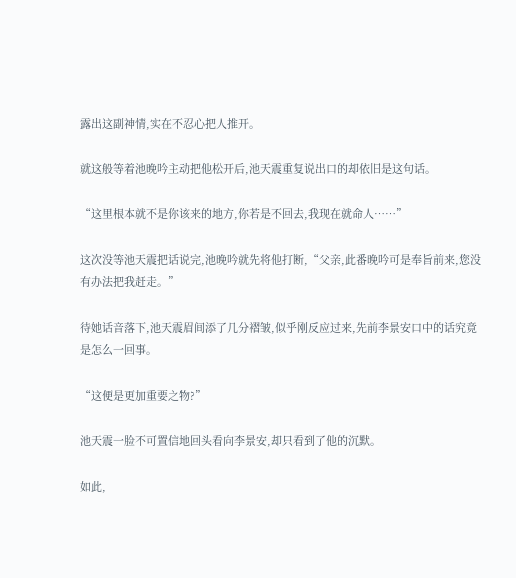露出这副神情,实在不忍心把人推开。

就这般等着池晚吟主动把他松开后,池天震重复说出口的却依旧是这句话。

“这里根本就不是你该来的地方,你若是不回去,我现在就命人……”

这次没等池天震把话说完,池晚吟就先将他打断,“父亲,此番晚吟可是奉旨前来,您没有办法把我赶走。”

待她话音落下,池天震眉间添了几分褶皱,似乎刚反应过来,先前李景安口中的话究竟是怎么一回事。

“这便是更加重要之物?”

池天震一脸不可置信地回头看向李景安,却只看到了他的沉默。

如此,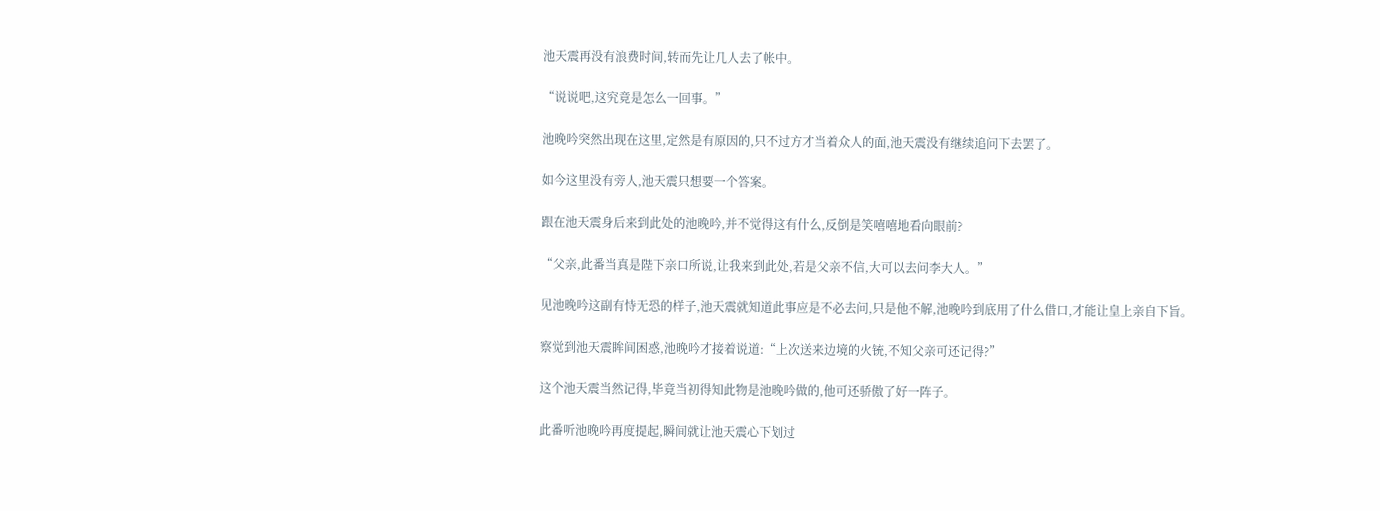池天震再没有浪费时间,转而先让几人去了帐中。

“说说吧,这究竟是怎么一回事。”

池晚吟突然出现在这里,定然是有原因的,只不过方才当着众人的面,池天震没有继续追问下去罢了。

如今这里没有旁人,池天震只想要一个答案。

跟在池天震身后来到此处的池晚吟,并不觉得这有什么,反倒是笑嘻嘻地看向眼前?

“父亲,此番当真是陛下亲口所说,让我来到此处,若是父亲不信,大可以去问李大人。”

见池晚吟这副有恃无恐的样子,池天震就知道此事应是不必去问,只是他不解,池晚吟到底用了什么借口,才能让皇上亲自下旨。

察觉到池天震眸间困惑,池晚吟才接着说道:“上次送来边境的火铳,不知父亲可还记得?”

这个池天震当然记得,毕竟当初得知此物是池晚吟做的,他可还骄傲了好一阵子。

此番听池晚吟再度提起,瞬间就让池天震心下划过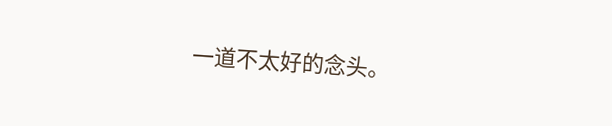一道不太好的念头。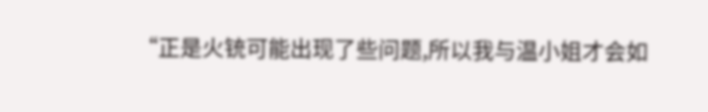“正是火铳可能出现了些问题,所以我与温小姐才会如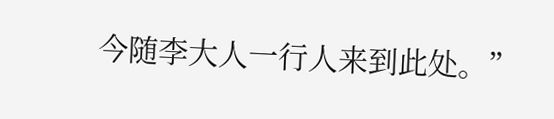今随李大人一行人来到此处。”